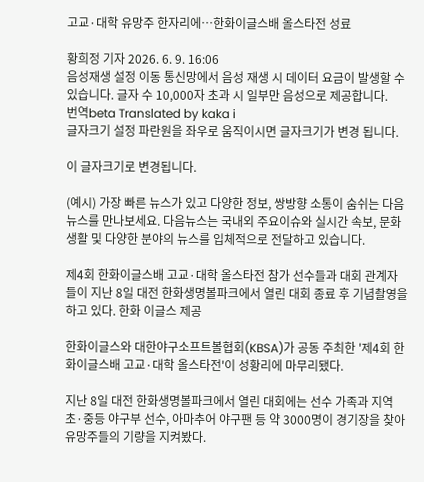고교·대학 유망주 한자리에…한화이글스배 올스타전 성료

황희정 기자 2026. 6. 9. 16:06
음성재생 설정 이동 통신망에서 음성 재생 시 데이터 요금이 발생할 수 있습니다. 글자 수 10,000자 초과 시 일부만 음성으로 제공합니다.
번역beta Translated by kaka i
글자크기 설정 파란원을 좌우로 움직이시면 글자크기가 변경 됩니다.

이 글자크기로 변경됩니다.

(예시) 가장 빠른 뉴스가 있고 다양한 정보, 쌍방향 소통이 숨쉬는 다음뉴스를 만나보세요. 다음뉴스는 국내외 주요이슈와 실시간 속보, 문화생활 및 다양한 분야의 뉴스를 입체적으로 전달하고 있습니다.

제4회 한화이글스배 고교·대학 올스타전 참가 선수들과 대회 관계자들이 지난 8일 대전 한화생명볼파크에서 열린 대회 종료 후 기념촬영을 하고 있다. 한화 이글스 제공

한화이글스와 대한야구소프트볼협회(KBSA)가 공동 주최한 '제4회 한화이글스배 고교·대학 올스타전'이 성황리에 마무리됐다.

지난 8일 대전 한화생명볼파크에서 열린 대회에는 선수 가족과 지역 초·중등 야구부 선수, 아마추어 야구팬 등 약 3000명이 경기장을 찾아 유망주들의 기량을 지켜봤다.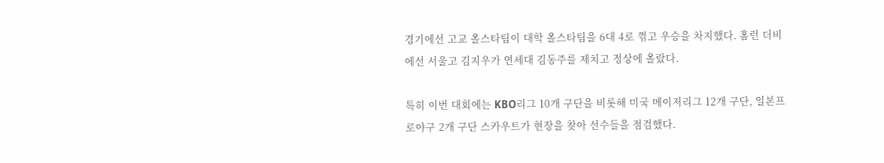경기에선 고교 올스타팀이 대학 올스타팀을 6대 4로 꺾고 우승을 차지했다. 홈런 더비에선 서울고 김지우가 연세대 김동주를 제치고 정상에 올랐다.

특히 이번 대회에는 KBO리그 10개 구단을 비롯해 미국 메이저리그 12개 구단, 일본프로야구 2개 구단 스카우트가 현장을 찾아 선수들을 점검했다.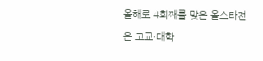올해로 4회째를 맞은 올스타전은 고교·대학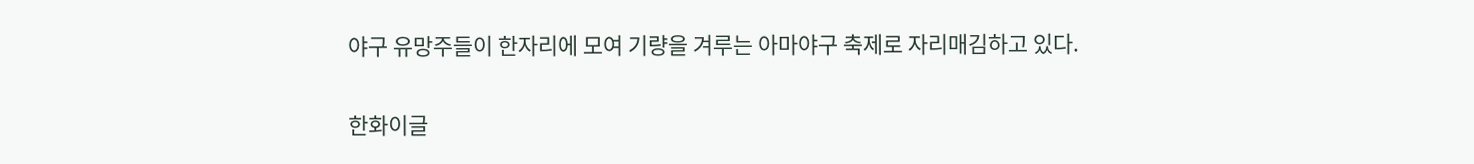야구 유망주들이 한자리에 모여 기량을 겨루는 아마야구 축제로 자리매김하고 있다.

한화이글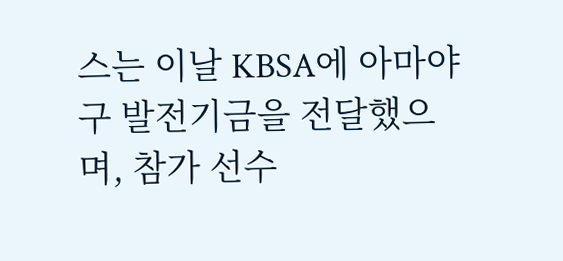스는 이날 KBSA에 아마야구 발전기금을 전달했으며, 참가 선수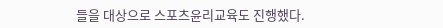들을 대상으로 스포츠윤리교육도 진행했다.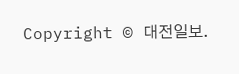Copyright © 대전일보.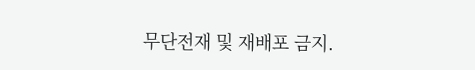무단전재 및 재배포 금지.